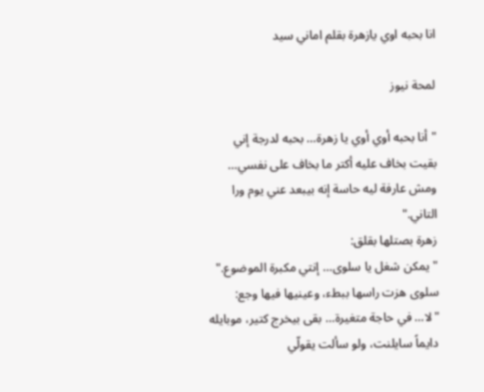انا بحبه اوي يازهرة بقلم اماني سيد

لمحة نيوز

"أنا بحبه أوي أوي يا زهرة… بحبه لدرجة إني بقيت بخاف عليه أكتر ما بخاف على نفسي… ومش عارفة ليه حاسة إنه بيبعد عني يوم ورا التاني."
زهرة بصتلها بقلق:
"يمكن شغل يا سلوى… إنتي مكبرة الموضوع."
سلوى هزت راسها ببطء، وعينيها فيها وجع:
"لا… في حاجة متغيرة… بقى بيخرج كتير، موبايله دايماً سايلنت، ولو سألت يقولّي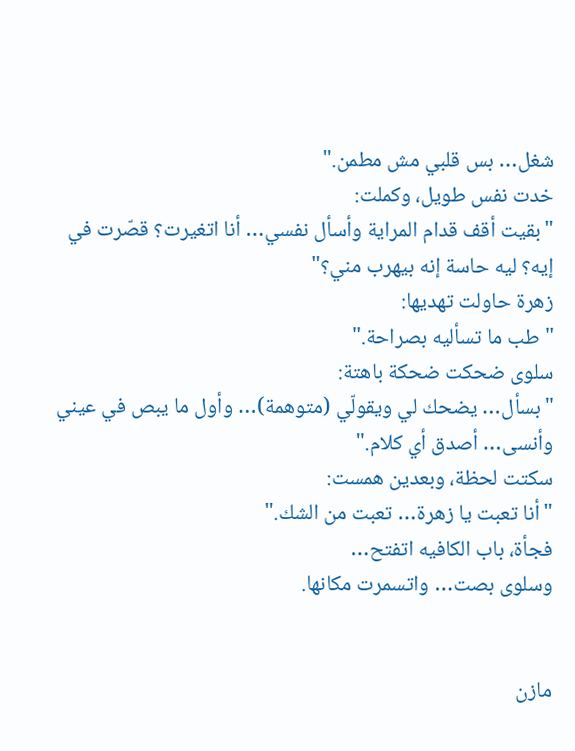شغل… بس قلبي مش مطمن."
خدت نفس طويل، وكملت:
"بقيت أقف قدام المراية وأسأل نفسي… أنا اتغيرت؟ قصّرت في إيه؟ ليه حاسة إنه بيهرب مني؟"
زهرة حاولت تهديها:
"طب ما تسأليه بصراحة."
سلوى ضحكت ضحكة باهتة:
"بسأل… يضحك لي ويقولّي (متوهمة)… وأول ما يبص في عيني وأنسى… أصدق أي كلام."
سكتت لحظة، وبعدين همست:
"أنا تعبت يا زهرة… تعبت من الشك."
فجأة، باب الكافيه اتفتح…
وسلوى بصت… واتسمرت مكانها.


مازن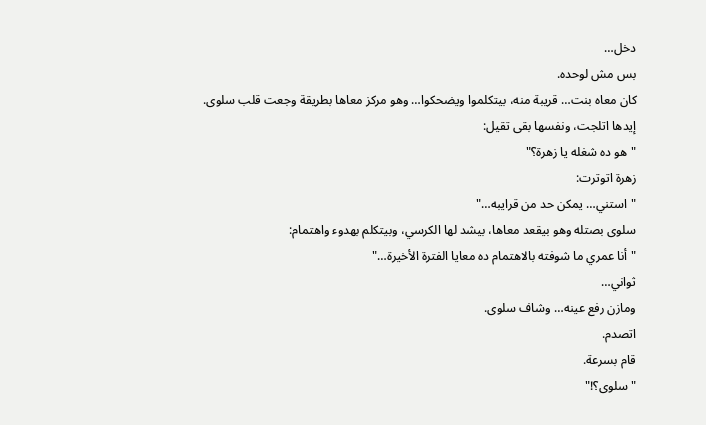دخل…
بس مش لوحده.
كان معاه بنت… قريبة منه، بيتكلموا ويضحكوا… وهو مركز معاها بطريقة وجعت قلب سلوى.
إيدها اتلجت، ونفسها بقى تقيل:
"هو ده شغله يا زهرة؟"
زهرة اتوترت:
"استني… يمكن حد من قرايبه…"
سلوى بصتله وهو بيقعد معاها، بيشد لها الكرسي، وبيتكلم بهدوء واهتمام:
"أنا عمري ما شوفته بالاهتمام ده معايا الفترة الأخيرة…"
ثواني…
ومازن رفع عينه… وشاف سلوى.
اتصدم.
قام بسرعة.
"سلوى؟!"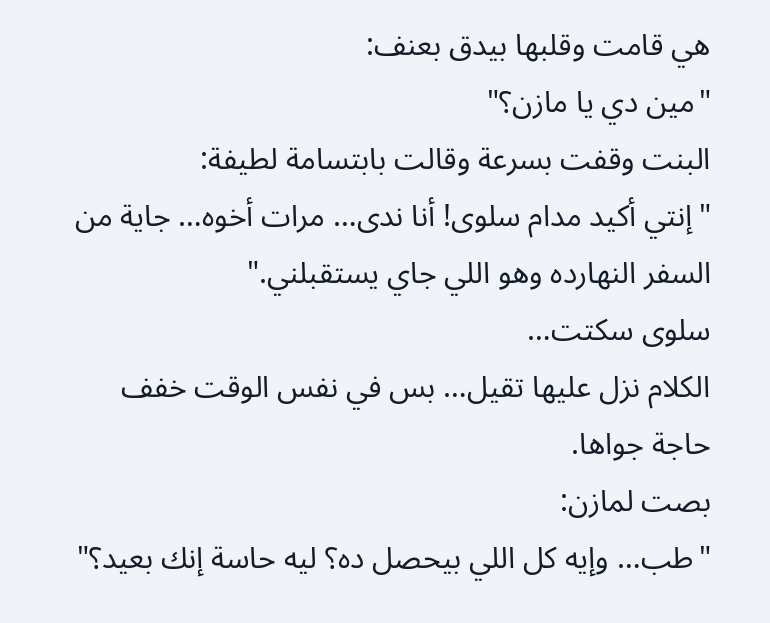هي قامت وقلبها بيدق بعنف:
"مين دي يا مازن؟"
البنت وقفت بسرعة وقالت بابتسامة لطيفة:
"إنتي أكيد مدام سلوى! أنا ندى… مرات أخوه… جاية من السفر النهارده وهو اللي جاي يستقبلني."
سلوى سكتت…
الكلام نزل عليها تقيل… بس في نفس الوقت خفف حاجة جواها.
بصت لمازن:
"طب… وإيه كل اللي بيحصل ده؟ ليه حاسة إنك بعيد؟"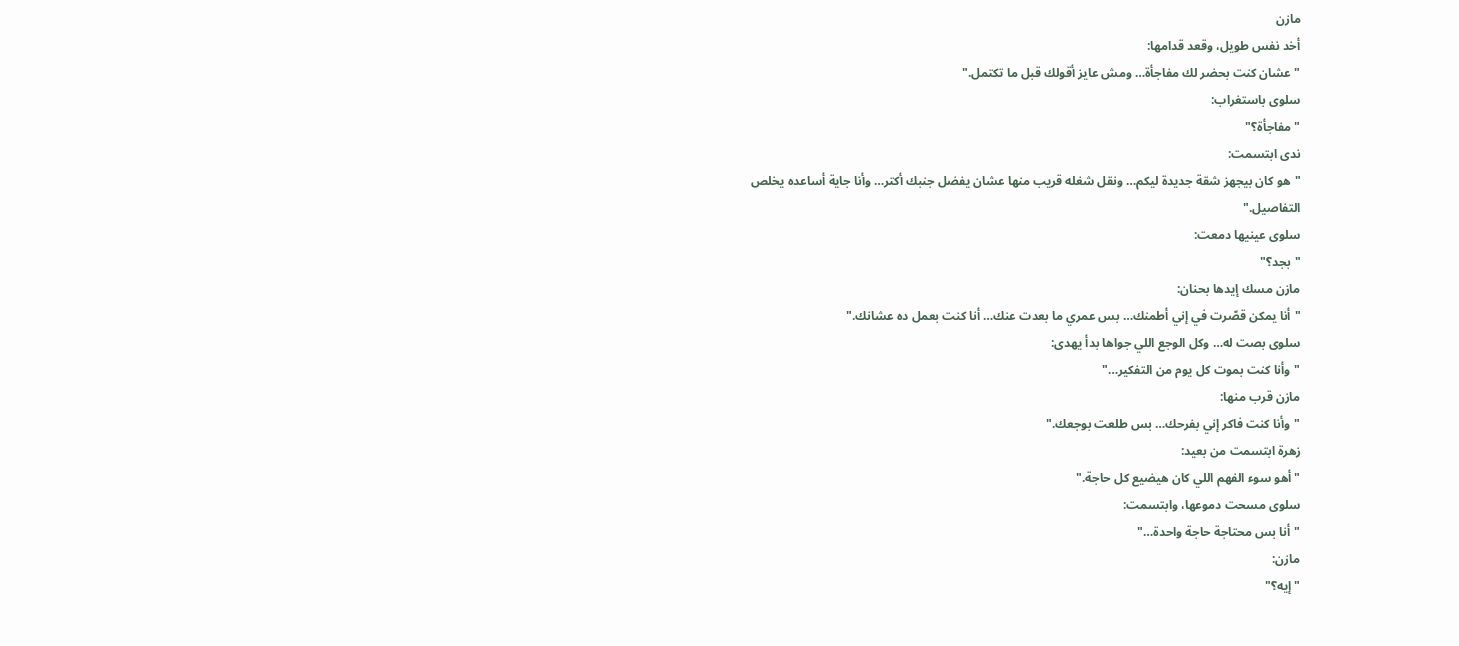مازن
أخد نفس طويل، وقعد قدامها:
"عشان كنت بحضر لك مفاجأة… ومش عايز أقولك قبل ما تكتمل."
سلوى باستغراب:
"مفاجأة؟"
ندى ابتسمت:
"هو كان بيجهز شقة جديدة ليكم… ونقل شغله قريب منها عشان يفضل جنبك أكتر… وأنا جاية أساعده يخلص التفاصيل."
سلوى عينيها دمعت:
"بجد؟"
مازن مسك إيدها بحنان:
"أنا يمكن قصّرت في إني أطمنك… بس عمري ما بعدت عنك… أنا كنت بعمل ده عشانك."
سلوى بصت له… وكل الوجع اللي جواها بدأ يهدى:
"وأنا كنت بموت كل يوم من التفكير…"
مازن قرب منها:
"وأنا كنت فاكر إني بفرحك… بس طلعت بوجعك."
زهرة ابتسمت من بعيد:
"أهو سوء الفهم اللي كان هيضيع كل حاجة."
سلوى مسحت دموعها، وابتسمت:
"أنا بس محتاجة حاجة واحدة…"
مازن:
"إيه؟"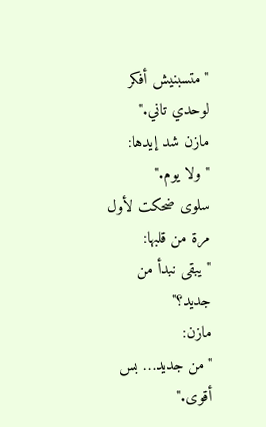"متسبنيش أفكر لوحدي تاني."
مازن شد إيدها:
"ولا يوم."
سلوى ضحكت لأول
مرة من قلبها:
"يبقى نبدأ من جديد؟"
مازن:
"من جديد… بس أقوى."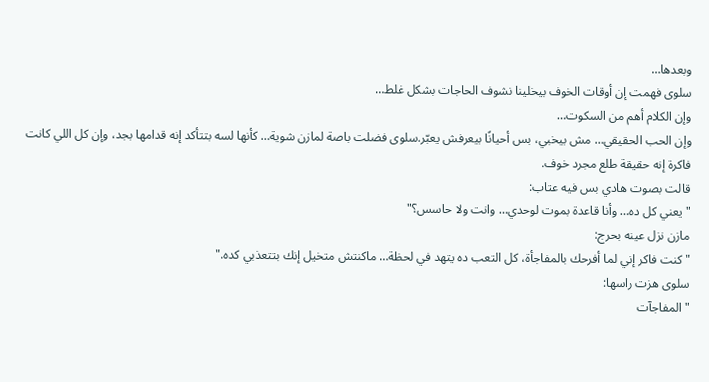وبعدها…
سلوى فهمت إن أوقات الخوف بيخلينا نشوف الحاجات بشكل غلط…
وإن الكلام أهم من السكوت…
وإن الحب الحقيقي… مش بيخبي، بس أحيانًا بيعرفش يعبّر.سلوى فضلت باصة لمازن شوية… كأنها لسه بتتأكد إنه قدامها بجد، وإن كل اللي كانت فاكرة إنه حقيقة طلع مجرد خوف.
قالت بصوت هادي بس فيه عتاب:
"يعني كل ده… وأنا قاعدة بموت لوحدي… وانت ولا حاسس؟"
مازن نزل عينه بحرج:
"كنت فاكر إني لما أفرحك بالمفاجأة، كل التعب ده يتهد في لحظة… ماكنتش متخيل إنك بتتعذبي كده."
سلوى هزت راسها:
"المفاجآت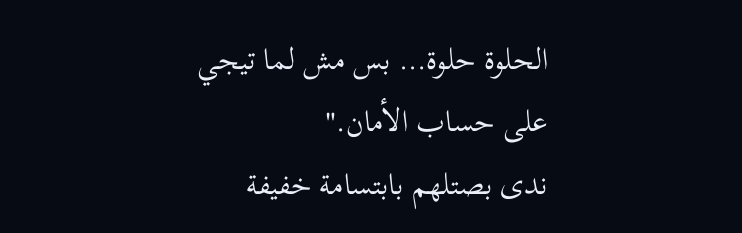الحلوة حلوة… بس مش لما تيجي على حساب الأمان."
ندى بصتلهم بابتسامة خفيفة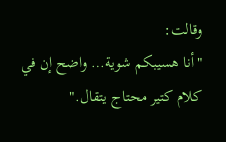وقالت:
"أنا هسيبكم شوية… واضح إن في كلام كتير محتاج يتقال."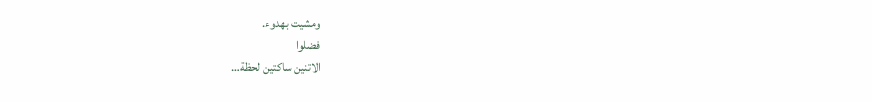ومشيت بهدوء.
فضلوا
الاتنين ساكتين لحظة…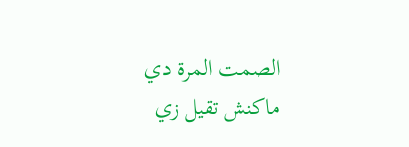الصمت المرة دي ماكنش تقيل زي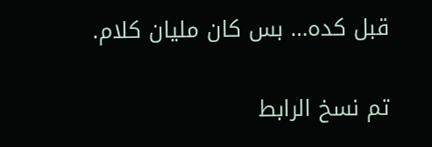قبل كده… بس كان مليان كلام.

تم نسخ الرابط